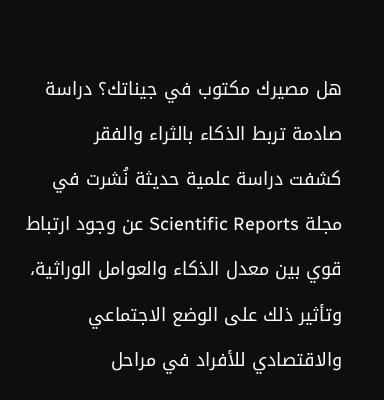هل مصيرك مكتوب في جيناتك؟ دراسة صادمة تربط الذكاء بالثراء والفقر
كشفت دراسة علمية حديثة نُشرت في مجلة Scientific Reports عن وجود ارتباط قوي بين معدل الذكاء والعوامل الوراثية، وتأثير ذلك على الوضع الاجتماعي والاقتصادي للأفراد في مراحل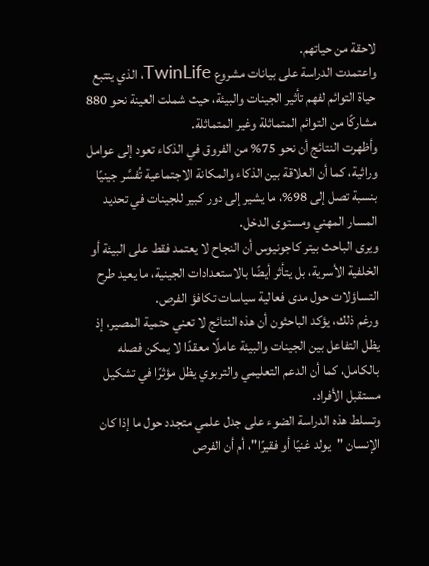لاحقة من حياتهم.
واعتمدت الدراسة على بيانات مشروع TwinLife، الذي يتتبع حياة التوائم لفهم تأثير الجينات والبيئة، حيث شملت العينة نحو 880 مشاركًا من التوائم المتماثلة وغير المتماثلة.
وأظهرت النتائج أن نحو 75% من الفروق في الذكاء تعود إلى عوامل وراثية، كما أن العلاقة بين الذكاء والمكانة الاجتماعية تُفسَّر جينيًا بنسبة تصل إلى 98%، ما يشير إلى دور كبير للجينات في تحديد المسار المهني ومستوى الدخل.
ويرى الباحث بيتر كاجونيوس أن النجاح لا يعتمد فقط على البيئة أو الخلفية الأسرية، بل يتأثر أيضًا بالاستعدادات الجينية، ما يعيد طرح التساؤلات حول مدى فعالية سياسات تكافؤ الفرص.
ورغم ذلك، يؤكد الباحثون أن هذه النتائج لا تعني حتمية المصير، إذ يظل التفاعل بين الجينات والبيئة عاملًا معقدًا لا يمكن فصله بالكامل، كما أن الدعم التعليمي والتربوي يظل مؤثرًا في تشكيل مستقبل الأفراد.
وتسلط هذه الدراسة الضوء على جدل علمي متجدد حول ما إذا كان الإنسان "يولد غنيًا أو فقيرًا"، أم أن الفرص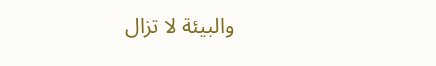والبيئة لا تزال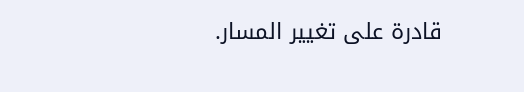قادرة على تغيير المسار.